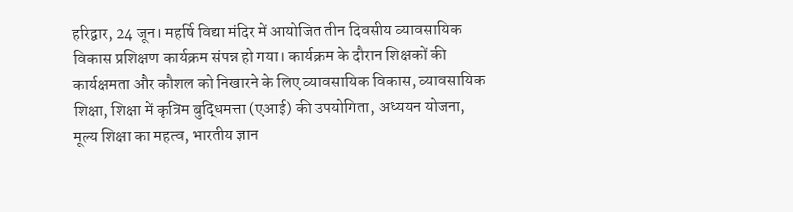हरिद्वार, 24 जून। महर्षि विद्या मंदिर में आयोजित तीन दिवसीय व्यावसायिक विकास प्रशिक्षण कार्यक्रम संपन्न हो गया। कार्यक्रम के दौरान शिक्षकों की कार्यक्षमता और कौशल को निखारने के लिए व्यावसायिक विकास, व्यावसायिक शिक्षा, शिक्षा में कृत्रिम बुद्धिमत्ता (एआई) की उपयोगिता, अध्ययन योजना, मूल्य शिक्षा का महत्व, भारतीय ज्ञान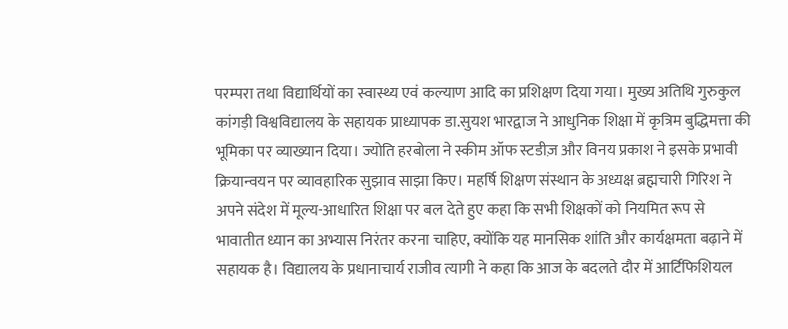परम्परा तथा विद्यार्थियों का स्वास्थ्य एवं कल्याण आदि का प्रशिक्षण दिया गया। मुख्य अतिथि गुरुकुल कांगड़ी विश्वविद्यालय के सहायक प्राध्यापक डा.सुयश भारद्वाज ने आधुनिक शिक्षा में कृत्रिम बुद्धिमत्ता की भूमिका पर व्याख्यान दिया। ज्योति हरबोला ने स्कीम ऑफ स्टडीज़ और विनय प्रकाश ने इसके प्रभावी क्रियान्वयन पर व्यावहारिक सुझाव साझा किए। महर्षि शिक्षण संस्थान के अध्यक्ष ब्रह्मचारी गिरिश ने अपने संदेश में मूल्य-आधारित शिक्षा पर बल देते हुए कहा कि सभी शिक्षकों को नियमित रूप से भावातीत ध्यान का अभ्यास निरंतर करना चाहिए, क्योंकि यह मानसिक शांति और कार्यक्षमता बढ़ाने में सहायक है। विद्यालय के प्रधानाचार्य राजीव त्यागी ने कहा कि आज के बदलते दौर में आर्टिफिशियल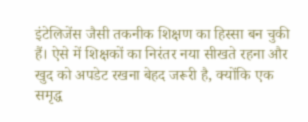इंटेलिजेंस जैसी तकनीक शिक्षण का हिस्सा बन चुकी हैं। ऐसे में शिक्षकों का निरंतर नया सीखते रहना और खुद को अपडेट रखना बेहद जरूरी है, क्योंकि एक समृद्ध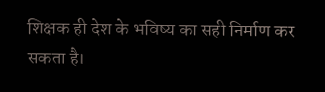शिक्षक ही देश के भविष्य का सही निर्माण कर सकता है।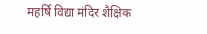महर्षि विद्या मंदिर शैक्षिक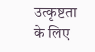उत्कृष्टता के लिए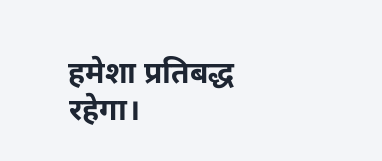हमेशा प्रतिबद्ध रहेगा।